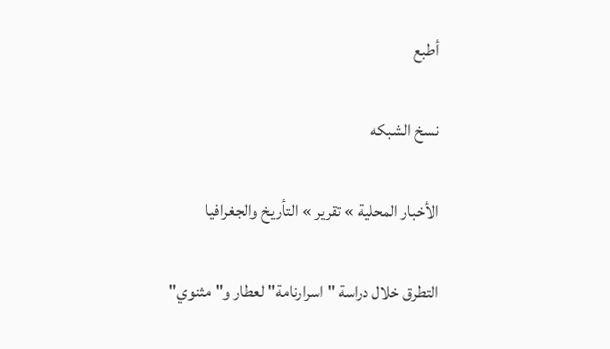أطبع

نسخ الشبكه

الأخبار المحلية » تقرير » التأریخ والجغرافیا

التطرق خلال دراسة "اسرارنامة" لعطار و"مثنوي"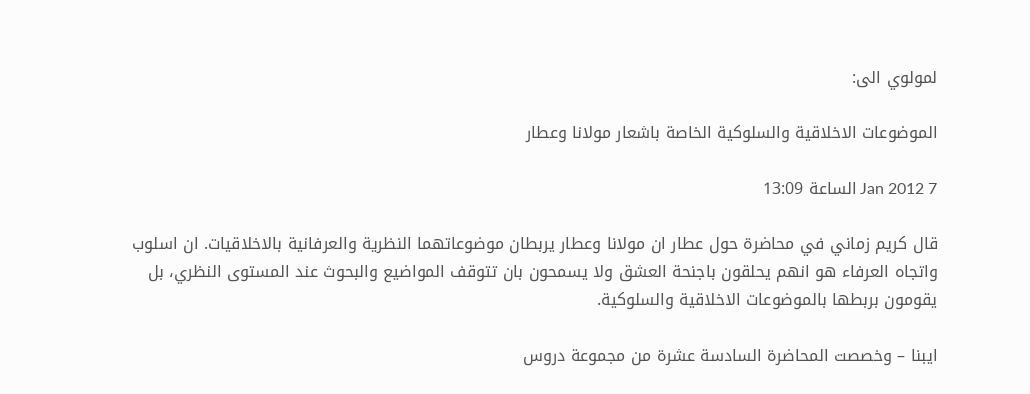لمولوي الى:

الموضوعات الاخلاقية والسلوكية الخاصة باشعار مولانا وعطار

7 Jan 2012 الساعة 13:09

قال كريم زماني في محاضرة حول عطار ان مولانا وعطار يربطان موضوعاتهما النظرية والعرفانية بالاخلاقيات. ان اسلوب واتجاه العرفاء هو انهم يحلقون باجنحة العشق ولا يسمحون بان تتوقف المواضيع والبحوث عند المستوى النظري، بل يقومون بربطها بالموضوعات الاخلاقية والسلوكية.

ايبنا – وخصصت المحاضرة السادسة عشرة من مجموعة دروس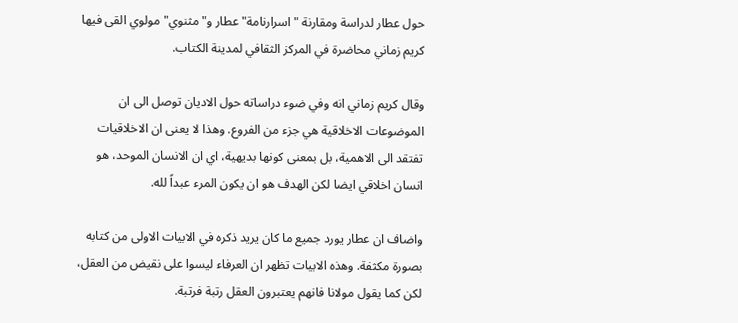حول عطار لدراسة ومقارنة "اسرارنامة" عطار و"مثنوي" مولوي القى فيها كريم زماني محاضرة في المركز الثقافي لمدينة الكتاب.

وقال كريم زماني انه وفي ضوء دراساته حول الاديان توصل الى ان الموضوعات الاخلاقية هي جزء من الفروع. وهذا لا يعنى ان الاخلاقيات تفتقد الى الاهمية، بل بمعنى كونها بديهية، اي ان الانسان الموحد، هو انسان اخلاقي ايضا لكن الهدف هو ان يكون المرء عبداً لله.

واضاف ان عطار يورد جميع ما كان يريد ذكره في الابيات الاولى من كتابه بصورة مكثفة. وهذه الابيات تظهر ان العرفاء ليسوا على نقيض من العقل، لكن كما يقول مولانا فانهم يعتبرون العقل رتبة فرتبة.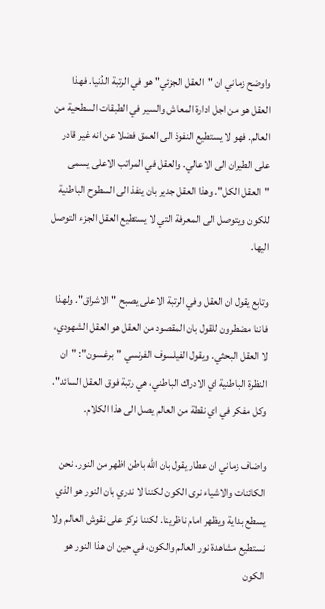واوضح زماني ان "العقل الجزئي" هو في الرتبة الدُنيا. فهذا العقل هو من اجل ادارة المعاش والسير في الطبقات السطحية من العالم. فهو لا يستطيع النفوذ الى العمق فضلا عن انه غير قادر على الطيران الى الاعالي. والعقل في المراتب الاعلى يسمى "العقل الكل". وهذا العقل جدير بان ينفذ الى السطوح الباطنية للكون ويتوصل الى المعرفة التي لا يستطيع العقل الجزء التوصل اليها.

وتابع يقول ان العقل وفي الرتبة الاعلى يصبح "الاشراق". ولهذا فاننا مضطرون للقول بان المقصود من العقل هو العقل الشهودي، لا العقل البحثي. ويقول الفيلسوف الفرنسي "برغسون": "ان النظرة الباطنية اي الادراك الباطني، هي رتبة فوق العقل السائد". وكل مفكر في اي نقطة من العالم يصل الى هذا الكلام.

واضاف زماني ان عطار يقول بان الله باطن اظهر من النور. نحن الكائنات والاشياء نرى الكون لكننا لا ندري بان النور هو الذي يسطع بداية ويظهر امام ناظرينا. لكننا نركز على نقوش العالم ولا نستطيع مشاهدة نور العالم والكون، في حين ان هذا النور هو الكون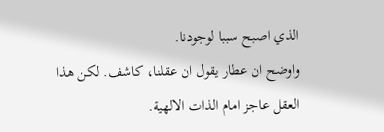الذي اصبح سببا لوجودنا.
واوضح ان عطار يقول ان عقلنا، كاشف. لكن هذا العقل عاجز امام الذات الالهية.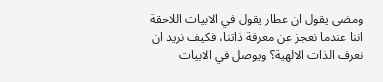ومضى يقول ان عطار يقول في الابيات اللاحقة اننا عندما نعجز عن معرفة ذاتنا، فكيف نريد ان نعرف الذات الالهية؟ ويوصل في الابيات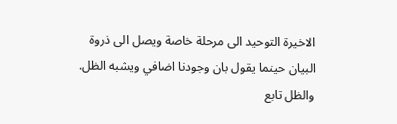الاخيرة التوحيد الى مرحلة خاصة ويصل الى ذروة البيان حينما يقول بان وجودنا اضافي ويشبه الظل. والظل تابع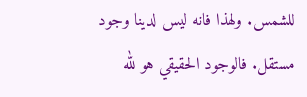للشمس. ولهذا فانه ليس لدينا وجود مستقل. فالوجود الحقيقي هو لله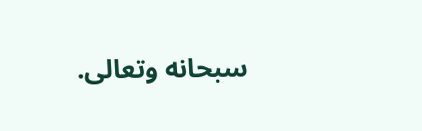سبحانه وتعالى.